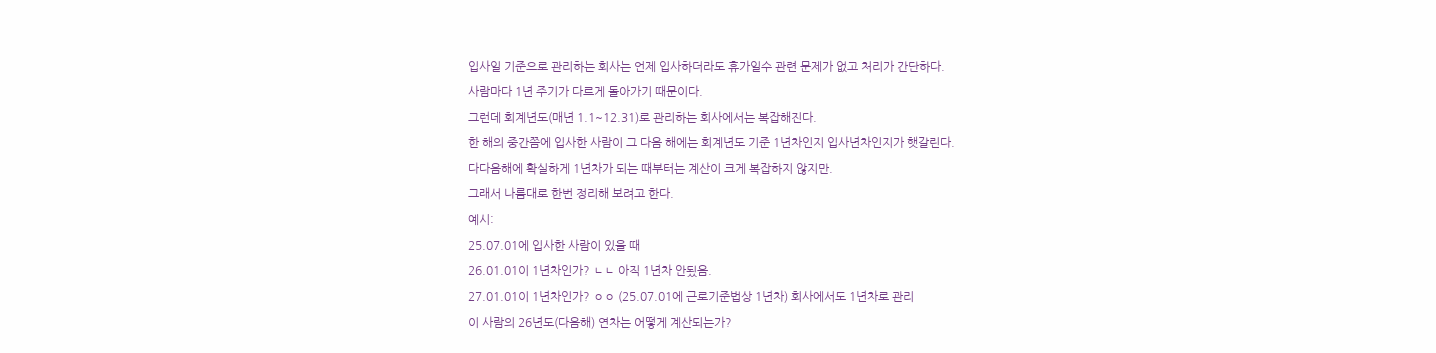입사일 기준으로 관리하는 회사는 언제 입사하더라도 휴가일수 관련 문제가 없고 처리가 간단하다.
사람마다 1년 주기가 다르게 돌아가기 때문이다.
그런데 회계년도(매년 1.1~12.31)로 관리하는 회사에서는 복잡해진다.
한 해의 중간쯤에 입사한 사람이 그 다음 해에는 회계년도 기준 1년차인지 입사년차인지가 햇갈린다.
다다음해에 확실하게 1년차가 되는 때부터는 계산이 크게 복잡하지 않지만.
그래서 나름대로 한번 정리해 보려고 한다.
예시:
25.07.01에 입사한 사람이 있을 때
26.01.01이 1년차인가? ㄴㄴ 아직 1년차 안됬음.
27.01.01이 1년차인가? ㅇㅇ (25.07.01에 근로기준법상 1년차) 회사에서도 1년차로 관리
이 사람의 26년도(다음해) 연차는 어떻게 계산되는가?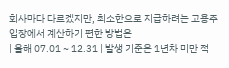회사마다 다르겠지만, 최소한으로 지급하려는 고용주 입장에서 계산하기 편한 방법은
| 올해 07.01 ~ 12.31 | 발생 기준은 1년차 미만 적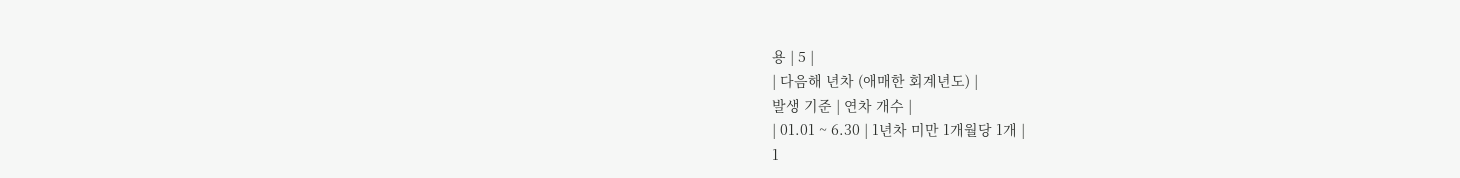용 | 5 |
| 다음해 년차 (애매한 회계년도) |
발생 기준 | 연차 개수 |
| 01.01 ~ 6.30 | 1년차 미만 1개월당 1개 |
1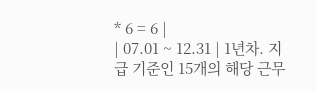* 6 = 6 |
| 07.01 ~ 12.31 | 1년차. 지급 기준인 15개의 해당 근무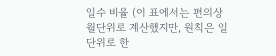일수 비율 (이 표에서는 편의상 월단위로 계산했지만, 원칙은 일단위로 한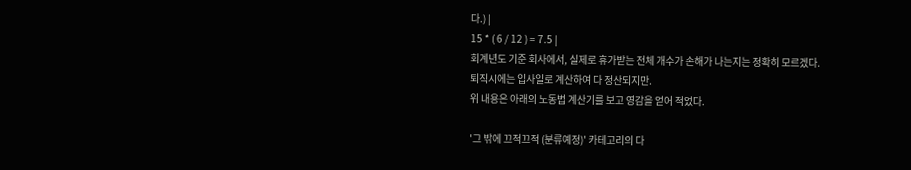다.) |
15 * ( 6 / 12 ) = 7.5 |
회계년도 기준 회사에서, 실제로 휴가받는 전체 개수가 손해가 나는지는 정확히 모르겠다.
퇴직시에는 입사일로 계산하여 다 정산되지만.
위 내용은 아래의 노동법 계산기를 보고 영감을 얻어 적었다.

'그 밖에 끄적끄적 (분류예정)' 카테고리의 다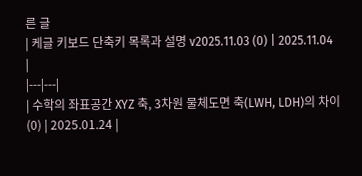른 글
| 케글 키보드 단축키 목록과 설명 v2025.11.03 (0) | 2025.11.04 |
|---|---|
| 수학의 좌표공간 XYZ 축, 3차원 물체도면 축(LWH, LDH)의 차이 (0) | 2025.01.24 |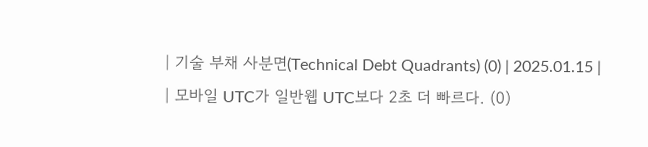| 기술 부채 사분면(Technical Debt Quadrants) (0) | 2025.01.15 |
| 모바일 UTC가 일반웹 UTC보다 2초 더 빠르다. (0)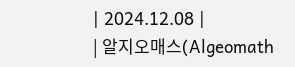| 2024.12.08 |
| 알지오매스(Algeomath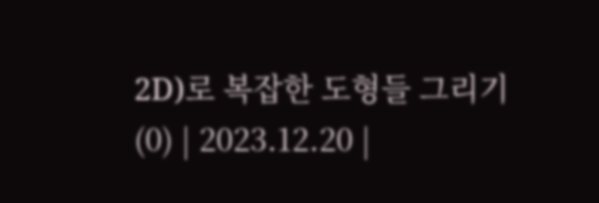2D)로 복잡한 도형들 그리기 (0) | 2023.12.20 |